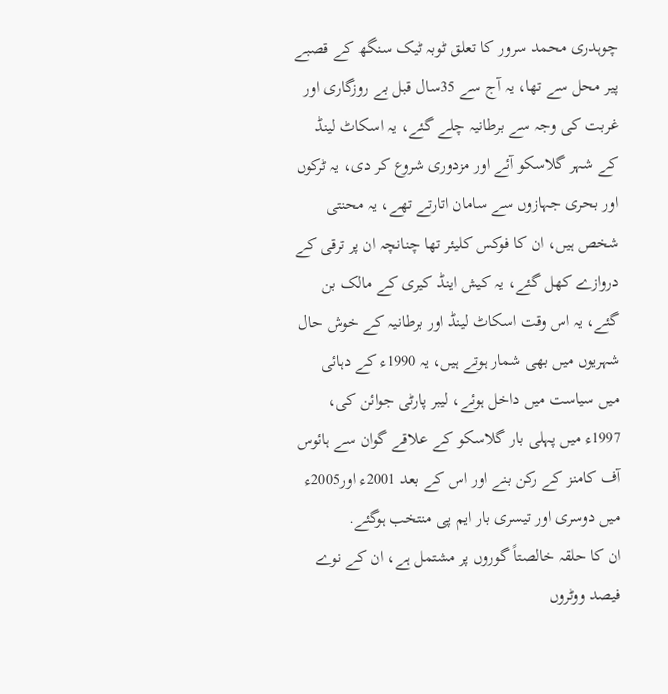چوہدری محمد سرور کا تعلق ٹوبہ ٹیک سنگھ کے قصبے پیر محل سے تھا، یہ آج سے 35سال قبل بے روزگاری اور غربت کی وجہ سے برطانیہ چلے گئے، یہ اسکاٹ لینڈ کے شہر گلاسکو آئے اور مزدوری شروع کر دی، یہ ٹرکوں اور بحری جہازوں سے سامان اتارتے تھے، یہ محنتی شخص ہیں، ان کا فوکس کلیئر تھا چنانچہ ان پر ترقی کے دروازے کھل گئے، یہ کیش اینڈ کیری کے مالک بن گئے، یہ اس وقت اسکاٹ لینڈ اور برطانیہ کے خوش حال شہریوں میں بھی شمار ہوتے ہیں، یہ 1990ء کے دہائی میں سیاست میں داخل ہوئے، لیبر پارٹی جوائن کی، 1997ء میں پہلی بار گلاسکو کے علاقے گوان سے ہائوس آف کامنز کے رکن بنے اور اس کے بعد 2001ء اور2005ء میں دوسری اور تیسری بار ایم پی منتخب ہوگئے.
ان کا حلقہ خالصتاً گوروں پر مشتمل ہے، ان کے نوے فیصد ووٹروں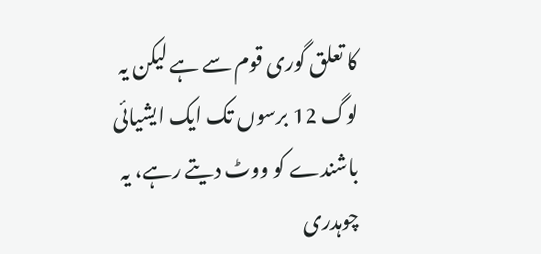کا تعلق گوری قوم سے ہے لیکن یہ لوگ 12 برسوں تک ایک ایشیائی باشندے کو ووٹ دیتے رہے، یہ چوہدری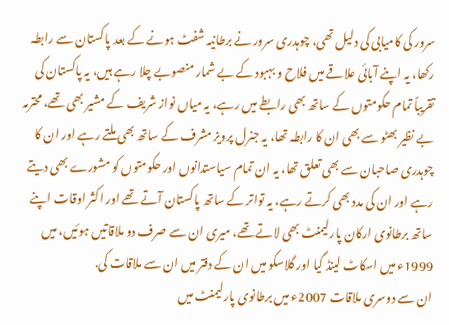سرور کی کامیابی کی دلیل تھی، چوہدری سرور نے برطانیہ شفٹ ہونے کے بعد پاکستان سے رابطہ رکھا، یہ اپنے آبائی علاقے میں فلاح و بہبود کے بے شمار منصوبے چلا رہے ہیں، یہ پاکستان کی تقریباً تمام حکومتوں کے ساتھ بھی رابطے میں رہے، یہ میاں نواز شریف کے مشیر بھی تھے، محترمہ بے نظیر بھٹو سے بھی ان کا رابطہ تھا، یہ جنرل پرویز مشرف کے ساتھ بھی ملتے رہے اور ان کا چوہدری صاحبان سے بھی تعلق تھا، یہ ان تمام سیاستدانوں اور حکومتوں کو مشورے بھی دیتے رہے اور ان کی مدد بھی کرتے رہے، یہ تواتر کے ساتھ پاکستان آتے تھے اور اکثر اوقات اپنے ساتھ برطانوی ارکان پارلیمنٹ بھی لاتے تھے، میری ان سے صرف دو ملاقاتیں ہوئیں، میں 1999ء میں اسکاٹ لینڈ گیا اور گلاسکو میں ان کے دفتر میں ان سے ملاقات کی.
ان سے دوسری ملاقات 2007ء میں برطانوی پارلیمنٹ میں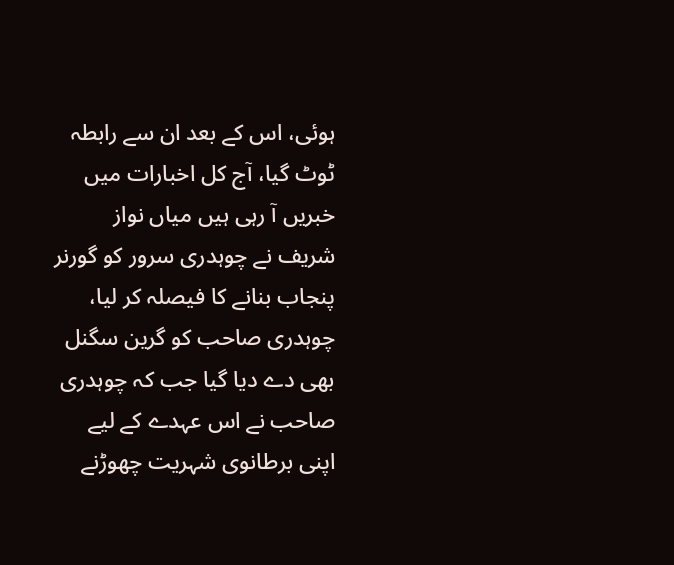ہوئی، اس کے بعد ان سے رابطہ ٹوٹ گیا، آج کل اخبارات میں خبریں آ رہی ہیں میاں نواز شریف نے چوہدری سرور کو گورنر پنجاب بنانے کا فیصلہ کر لیا، چوہدری صاحب کو گرین سگنل بھی دے دیا گیا جب کہ چوہدری صاحب نے اس عہدے کے لیے اپنی برطانوی شہریت چھوڑنے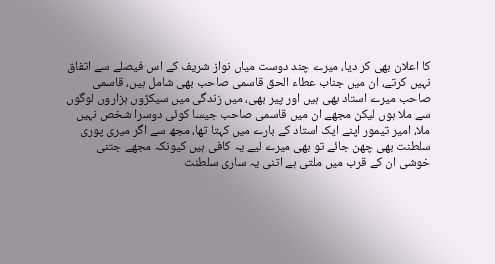کا اعلان بھی کر دیا، میرے چند دوست میاں نواز شریف کے اس فیصلے سے اتفاق نہیں کرتے، ان میں جناب عطاء الحق قاسمی صاحب بھی شامل ہیں، قاسمی صاحب میرے استاد بھی ہیں اور پیر بھی، میں زندگی میں سیکڑوں ہزاروں لوگوں سے ملا ہوں لیکن مجھے ان میں قاسمی صاحب جیسا کوئی دوسرا شخص نہیں ملا، امیر تیمور اپنے ایک استاد کے بارے میں کہتا تھا، مجھ سے اگر میری پوری سلطنت بھی چھن جائے تو بھی میرے لیے یہ کافی ہیں کیونکہ مجھے جتنی خوشی ان کے قرب میں ملتی ہے اتنی یہ ساری سلطنت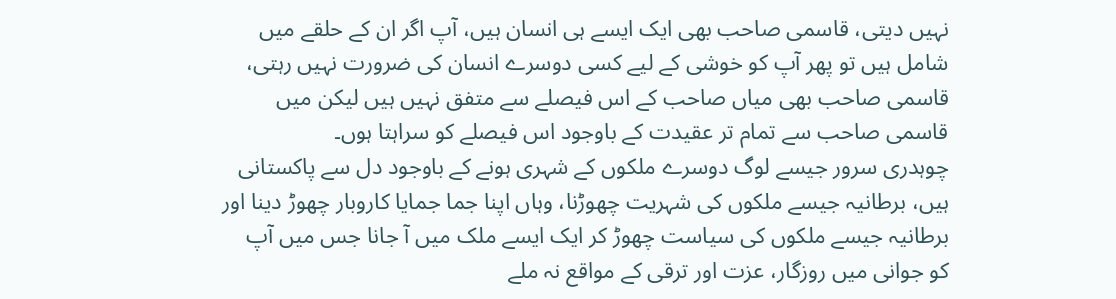نہیں دیتی، قاسمی صاحب بھی ایک ایسے ہی انسان ہیں، آپ اگر ان کے حلقے میں شامل ہیں تو پھر آپ کو خوشی کے لیے کسی دوسرے انسان کی ضرورت نہیں رہتی، قاسمی صاحب بھی میاں صاحب کے اس فیصلے سے متفق نہیں ہیں لیکن میں قاسمی صاحب سے تمام تر عقیدت کے باوجود اس فیصلے کو سراہتا ہوں۔
چوہدری سرور جیسے لوگ دوسرے ملکوں کے شہری ہونے کے باوجود دل سے پاکستانی ہیں، برطانیہ جیسے ملکوں کی شہریت چھوڑنا، وہاں اپنا جما جمایا کاروبار چھوڑ دینا اور برطانیہ جیسے ملکوں کی سیاست چھوڑ کر ایک ایسے ملک میں آ جانا جس میں آپ کو جوانی میں روزگار، عزت اور ترقی کے مواقع نہ ملے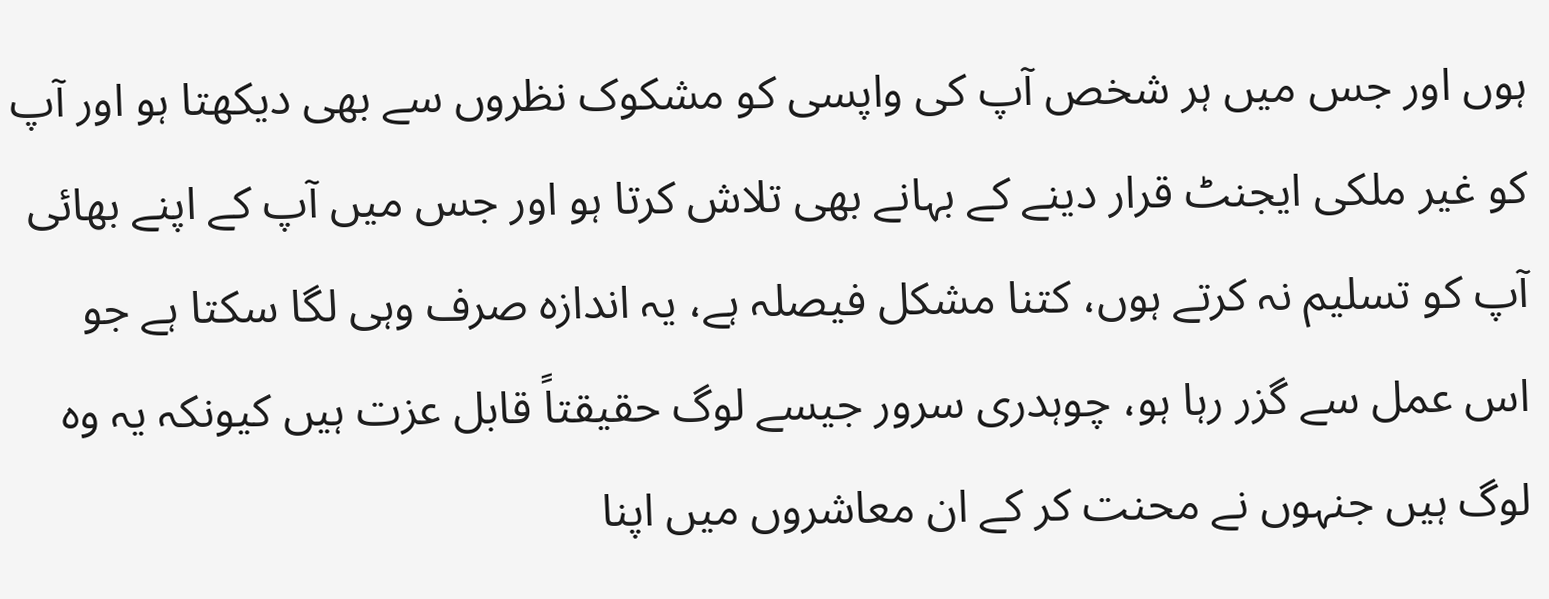ہوں اور جس میں ہر شخص آپ کی واپسی کو مشکوک نظروں سے بھی دیکھتا ہو اور آپ کو غیر ملکی ایجنٹ قرار دینے کے بہانے بھی تلاش کرتا ہو اور جس میں آپ کے اپنے بھائی آپ کو تسلیم نہ کرتے ہوں، کتنا مشکل فیصلہ ہے، یہ اندازہ صرف وہی لگا سکتا ہے جو اس عمل سے گزر رہا ہو، چوہدری سرور جیسے لوگ حقیقتاً قابل عزت ہیں کیونکہ یہ وہ لوگ ہیں جنہوں نے محنت کر کے ان معاشروں میں اپنا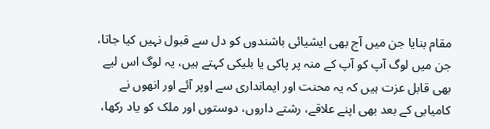مقام بنایا جن میں آج بھی ایشیائی باشندوں کو دل سے قبول نہیں کیا جاتا، جن میں لوگ آپ کو آپ کے منہ پر پاکی یا بلیکی کہتے ہیں، یہ لوگ اس لیے بھی قابل عزت ہیں کہ یہ محنت اور ایمانداری سے اوپر آئے اور انھوں نے کامیابی کے بعد بھی اپنے علاقے، رشتے داروں، دوستوں اور ملک کو یاد رکھا،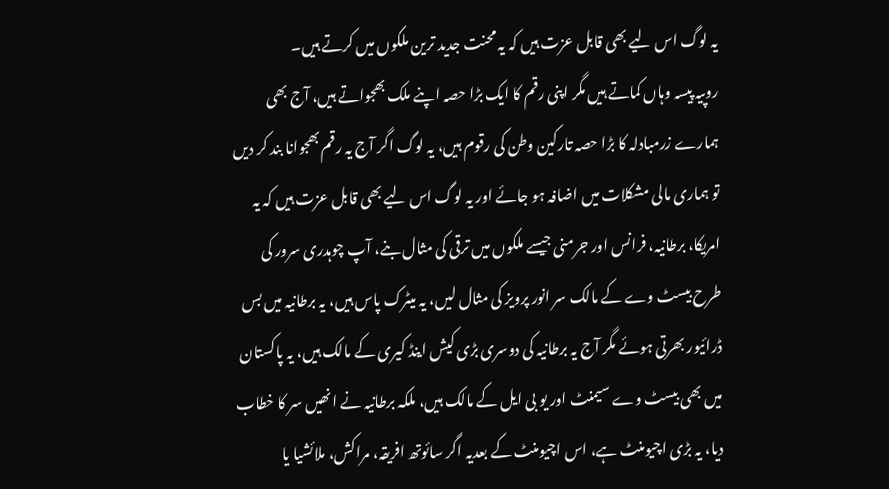یہ لوگ اس لیے بھی قابل عزت ہیں کہ یہ محنت جدید ترین ملکوں میں کرتے ہیں۔
روپیہ پیسہ وہاں کماتے ہیں مگر اپنی رقم کا ایک بڑا حصہ اپنے ملک بھجواتے ہیں، آج بھی ہمارے زرمبادلہ کا بڑا حصہ تارکین وطن کی رقوم ہیں، یہ لوگ اگر آج یہ رقم بھجوانا بند کر دیں تو ہماری مالی مشکلات میں اضافہ ہو جائے اور یہ لوگ اس لیے بھی قابل عزت ہیں کہ یہ امریکا، برطانیہ، فرانس اور جرمنی جیسے ملکوں میں ترقی کی مثال بنے، آپ چوہدری سرور کی طرح بیسٹ وے کے مالک سر انور پرویز کی مثال لیں، یہ میٹرک پاس ہیں، یہ برطانیہ میں بس ڈرائیور بھرتی ہوئے مگر آج یہ برطانیہ کی دوسری بڑی کیش اینڈ کیری کے مالک ہیں، یہ پاکستان میں بھی بیسٹ وے سیمنٹ اور یو بی ایل کے مالک ہیں، ملکہ برطانیہ نے انھیں سر کا خطاب دیا، یہ بڑی اچیومنٹ ہے، اس اچیومنٹ کے بعدیہ اگر سائوتھ افریقہ، مراکش، ملائشیا یا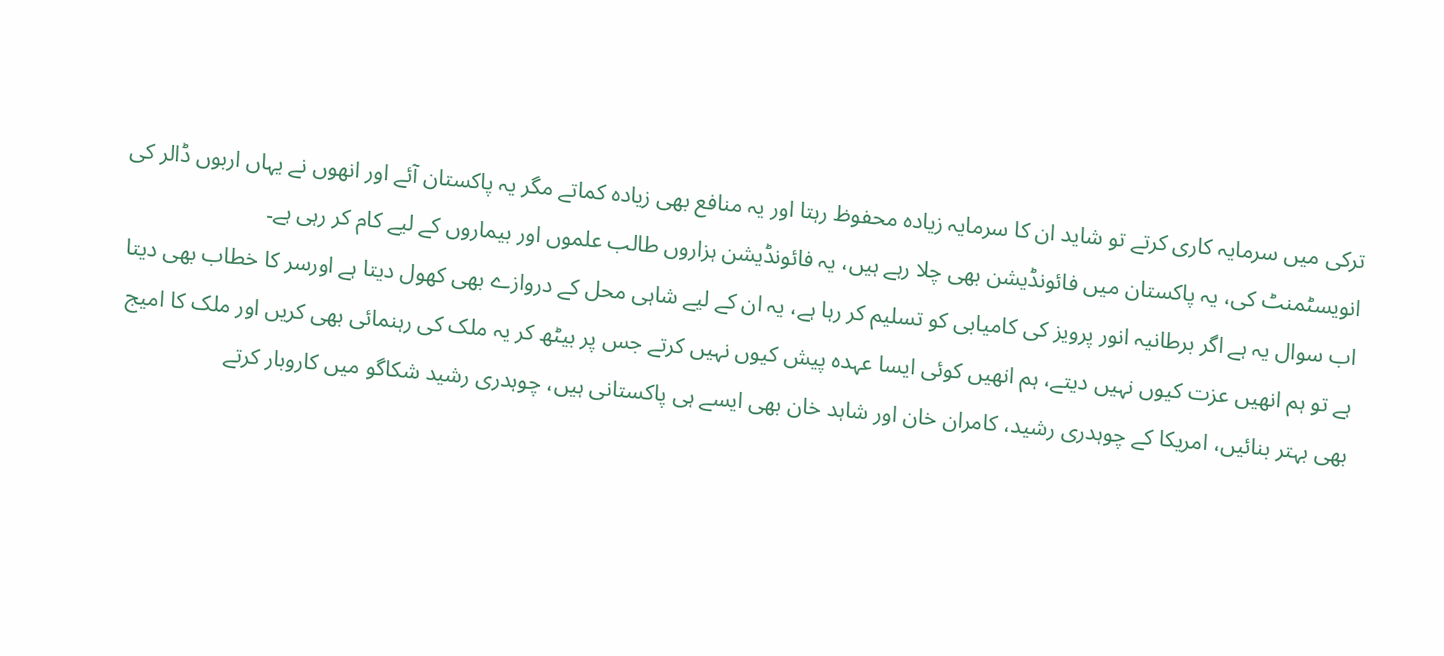ترکی میں سرمایہ کاری کرتے تو شاید ان کا سرمایہ زیادہ محفوظ رہتا اور یہ منافع بھی زیادہ کماتے مگر یہ پاکستان آئے اور انھوں نے یہاں اربوں ڈالر کی انویسٹمنٹ کی، یہ پاکستان میں فائونڈیشن بھی چلا رہے ہیں، یہ فائونڈیشن ہزاروں طالب علموں اور بیماروں کے لیے کام کر رہی ہے۔
اب سوال یہ ہے اگر برطانیہ انور پرویز کی کامیابی کو تسلیم کر رہا ہے، یہ ان کے لیے شاہی محل کے دروازے بھی کھول دیتا ہے اورسر کا خطاب بھی دیتا ہے تو ہم انھیں عزت کیوں نہیں دیتے، ہم انھیں کوئی ایسا عہدہ پیش کیوں نہیں کرتے جس پر بیٹھ کر یہ ملک کی رہنمائی بھی کریں اور ملک کا امیج بھی بہتر بنائیں، امریکا کے چوہدری رشید، کامران خان اور شاہد خان بھی ایسے ہی پاکستانی ہیں، چوہدری رشید شکاگو میں کاروبار کرتے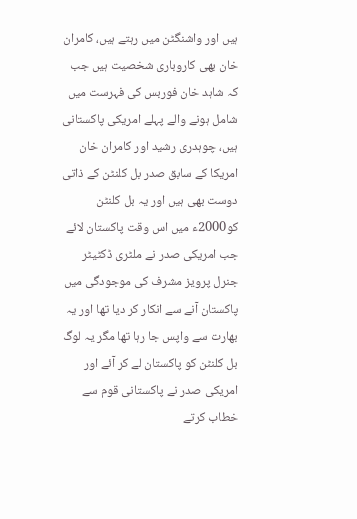ہیں اور واشنگٹن میں رہتے ہیں، کامران خان بھی کاروباری شخصیت ہیں جب کہ شاہد خان فوربس کی فہرست میں شامل ہونے والے پہلے امریکی پاکستانی ہیں، چوہدری رشید اور کامران خان امریکا کے سابق صدر بل کلنٹن کے ذاتی دوست بھی ہیں اور یہ بل کلنٹن کو2000ء میں اس وقت پاکستان لائے جب امریکی صدر نے ملٹری ڈکٹیٹر جنرل پرویز مشرف کی موجودگی میں پاکستان آنے سے انکار کر دیا تھا اور یہ بھارت سے واپس جا رہا تھا مگر یہ لوگ بل کلنٹن کو پاکستان لے کر آئے اور امریکی صدر نے پاکستانی قوم سے خطاب کرتے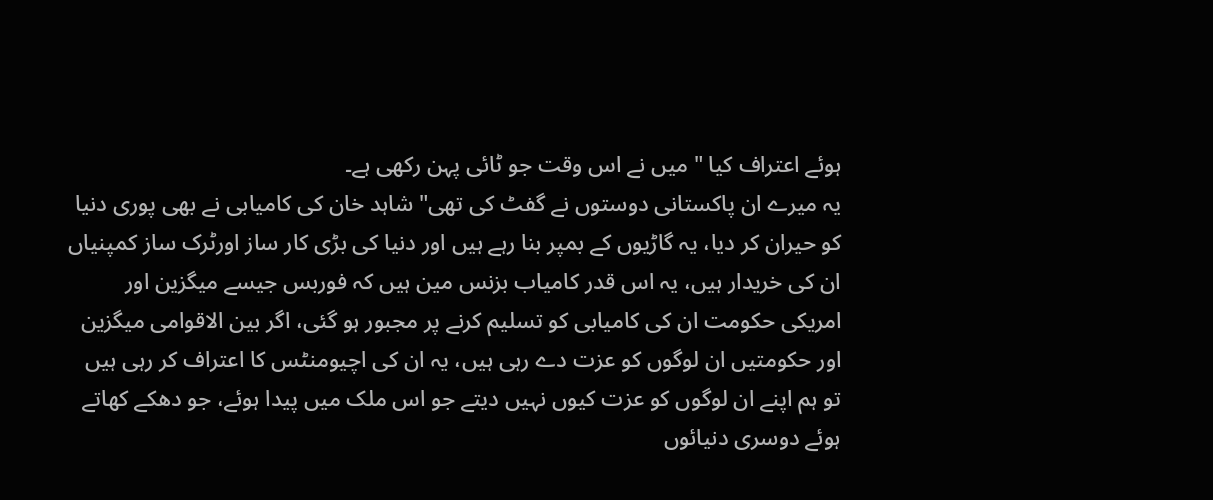ہوئے اعتراف کیا " میں نے اس وقت جو ٹائی پہن رکھی ہے۔
یہ میرے ان پاکستانی دوستوں نے گفٹ کی تھی" شاہد خان کی کامیابی نے بھی پوری دنیا کو حیران کر دیا، یہ گاڑیوں کے بمپر بنا رہے ہیں اور دنیا کی بڑی کار ساز اورٹرک ساز کمپنیاں ان کی خریدار ہیں، یہ اس قدر کامیاب بزنس مین ہیں کہ فوربس جیسے میگزین اور امریکی حکومت ان کی کامیابی کو تسلیم کرنے پر مجبور ہو گئی، اگر بین الاقوامی میگزین اور حکومتیں ان لوگوں کو عزت دے رہی ہیں، یہ ان کی اچیومنٹس کا اعتراف کر رہی ہیں تو ہم اپنے ان لوگوں کو عزت کیوں نہیں دیتے جو اس ملک میں پیدا ہوئے، جو دھکے کھاتے ہوئے دوسری دنیائوں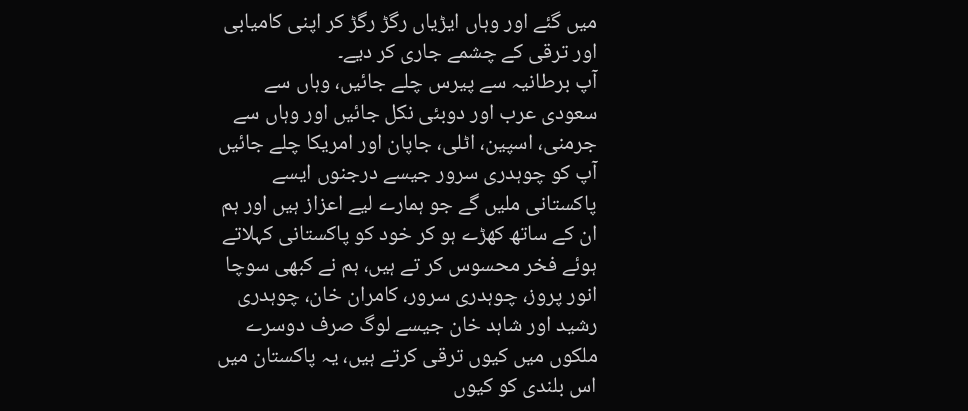میں گئے اور وہاں ایڑیاں رگڑ رگڑ کر اپنی کامیابی اور ترقی کے چشمے جاری کر دیے۔
آپ برطانیہ سے پیرس چلے جائیں، وہاں سے سعودی عرب اور دوبئی نکل جائیں اور وہاں سے جرمنی، اسپین، اٹلی، جاپان اور امریکا چلے جائیں آپ کو چوہدری سرور جیسے درجنوں ایسے پاکستانی ملیں گے جو ہمارے لیے اعزاز ہیں اور ہم ان کے ساتھ کھڑے ہو کر خود کو پاکستانی کہلاتے ہوئے فخر محسوس کر تے ہیں، ہم نے کبھی سوچا انور پروز، چوہدری سرور، کامران خان، چوہدری رشید اور شاہد خان جیسے لوگ صرف دوسرے ملکوں میں کیوں ترقی کرتے ہیں، یہ پاکستان میں اس بلندی کو کیوں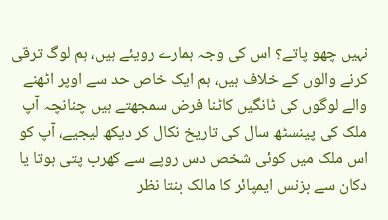نہیں چھو پاتے؟ اس کی وجہ ہمارے رویئے ہیں، ہم لوگ ترقی کرنے والوں کے خلاف ہیں، ہم ایک خاص حد سے اوپر اٹھنے والے لوگوں کی ٹانگیں کاٹنا فرض سمجھتے ہیں چنانچہ آپ ملک کی پینسٹھ سال کی تاریخ نکال کر دیکھ لیجیے، آپ کو اس ملک میں کوئی شخص دس روپے سے کھرب پتی ہوتا یا دکان سے بزنس ایمپائر کا مالک بنتا نظر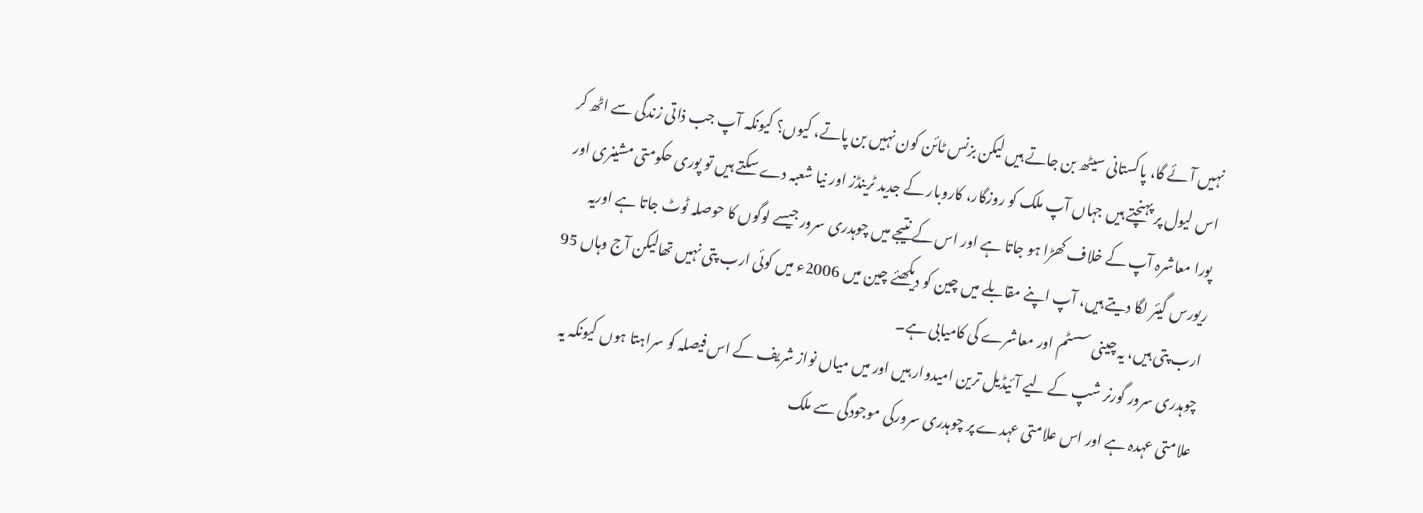نہیں آئے گا، پاکستانی سیٹھ بن جاتے ہیں لیکن بزنس ٹائن کون نہیں بن پاتے، کیوں؟ کیونکہ آپ جب ذاتی زندگی سے اٹھ کر اس لیول پر پہنچتے ہیں جہاں آپ ملک کو روزگار، کاروبار کے جدید ٹرینڈز اور نیا شعبہ دے سکتے ہیں تو پوری حکومتی مشینری اور پورا معاشرہ آپ کے خلاف کھڑا ہو جاتا ہے اور اس کے نتیجے میں چوہدری سرور جیسے لوگوں کا حوصلہ ٹوٹ جاتا ہے اوریہ ریورس گیئر لگا دیتے ہیں، آپ اپنے مقابلے میں چین کو دیکھئے چین میں 2006ء میں کوئی ارب پتی نہیں تھالیکن آج وہاں 95 ارب پتی ہیں، یہ چینی سسٹم اور معاشرے کی کامیابی ہے۔
چوہدری سرور گورنر شپ کے لیے آئیڈیل ترین امیدوار ہیں اور میں میاں نواز شریف کے اس فیصلہ کو سراہتا ہوں کیونکہ یہ علامتی عہدہ ہے اور اس علامتی عہدے پر چوہدری سرورکی موجودگی سے ملک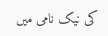کی نیک نامی میں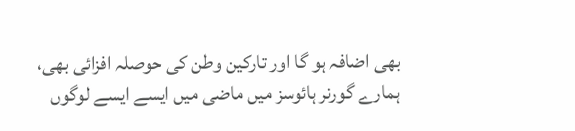بھی اضافہ ہو گا اور تارکین وطن کی حوصلہ افزائی بھی، ہمارے گورنر ہائوسز میں ماضی میں ایسے ایسے لوگوں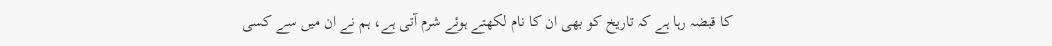کا قبضہ رہا ہے کہ تاریخ کو بھی ان کا نام لکھتے ہوئے شرم آتی ہے، ہم نے ان میں سے کسی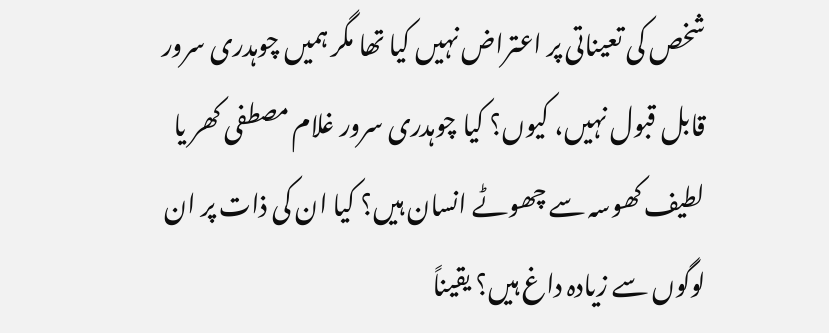شخص کی تعیناتی پر اعتراض نہیں کیا تھا مگر ہمیں چوہدری سرور قابل قبول نہیں، کیوں؟ کیا چوہدری سرور غلام مصطفی کھر یا لطیف کھوسہ سے چھوٹے انسان ہیں؟ کیا ان کی ذات پر ان لوگوں سے زیادہ داغ ہیں؟ یقیناً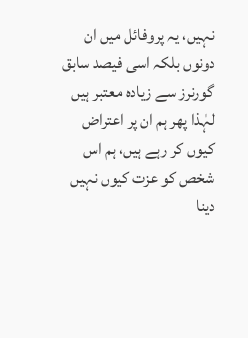نہیں، یہ پروفائل میں ان دونوں بلکہ اسی فیصد سابق گورنرز سے زیادہ معتبر ہیں لہٰذا پھر ہم ان پر اعتراض کیوں کر رہے ہیں، ہم اس شخص کو عزت کیوں نہیں دینا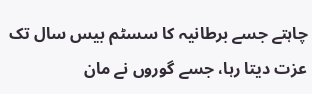چاہتے جسے برطانیہ کا سسٹم بیس سال تک عزت دیتا رہا، جسے گوروں نے مان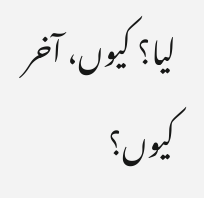لیا؟ کیوں، آخر کیوں؟